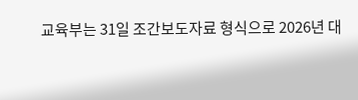교육부는 31일 조간보도자료 형식으로 2026년 대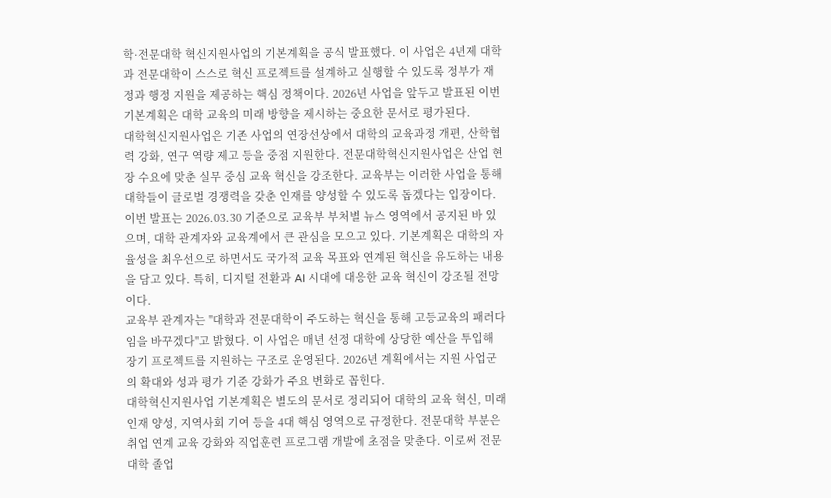학·전문대학 혁신지원사업의 기본계획을 공식 발표했다. 이 사업은 4년제 대학과 전문대학이 스스로 혁신 프로젝트를 설계하고 실행할 수 있도록 정부가 재정과 행정 지원을 제공하는 핵심 정책이다. 2026년 사업을 앞두고 발표된 이번 기본계획은 대학 교육의 미래 방향을 제시하는 중요한 문서로 평가된다.
대학혁신지원사업은 기존 사업의 연장선상에서 대학의 교육과정 개편, 산학협력 강화, 연구 역량 제고 등을 중점 지원한다. 전문대학혁신지원사업은 산업 현장 수요에 맞춘 실무 중심 교육 혁신을 강조한다. 교육부는 이러한 사업을 통해 대학들이 글로벌 경쟁력을 갖춘 인재를 양성할 수 있도록 돕겠다는 입장이다.
이번 발표는 2026.03.30 기준으로 교육부 부처별 뉴스 영역에서 공지된 바 있으며, 대학 관계자와 교육계에서 큰 관심을 모으고 있다. 기본계획은 대학의 자율성을 최우선으로 하면서도 국가적 교육 목표와 연계된 혁신을 유도하는 내용을 담고 있다. 특히, 디지털 전환과 AI 시대에 대응한 교육 혁신이 강조될 전망이다.
교육부 관계자는 "대학과 전문대학이 주도하는 혁신을 통해 고등교육의 패러다임을 바꾸겠다"고 밝혔다. 이 사업은 매년 선정 대학에 상당한 예산을 투입해 장기 프로젝트를 지원하는 구조로 운영된다. 2026년 계획에서는 지원 사업군의 확대와 성과 평가 기준 강화가 주요 변화로 꼽힌다.
대학혁신지원사업 기본계획은 별도의 문서로 정리되어 대학의 교육 혁신, 미래인재 양성, 지역사회 기여 등을 4대 핵심 영역으로 규정한다. 전문대학 부분은 취업 연계 교육 강화와 직업훈련 프로그램 개발에 초점을 맞춘다. 이로써 전문대학 졸업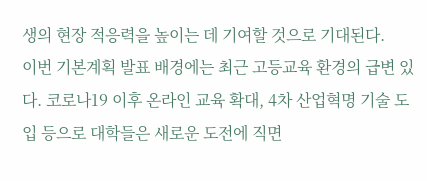생의 현장 적응력을 높이는 데 기여할 것으로 기대된다.
이번 기본계획 발표 배경에는 최근 고등교육 환경의 급변 있다. 코로나19 이후 온라인 교육 확대, 4차 산업혁명 기술 도입 등으로 대학들은 새로운 도전에 직면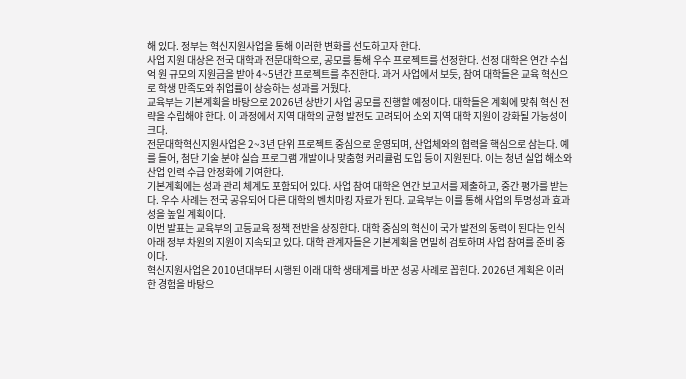해 있다. 정부는 혁신지원사업을 통해 이러한 변화를 선도하고자 한다.
사업 지원 대상은 전국 대학과 전문대학으로, 공모를 통해 우수 프로젝트를 선정한다. 선정 대학은 연간 수십억 원 규모의 지원금을 받아 4~5년간 프로젝트를 추진한다. 과거 사업에서 보듯, 참여 대학들은 교육 혁신으로 학생 만족도와 취업률이 상승하는 성과를 거뒀다.
교육부는 기본계획을 바탕으로 2026년 상반기 사업 공모를 진행할 예정이다. 대학들은 계획에 맞춰 혁신 전략을 수립해야 한다. 이 과정에서 지역 대학의 균형 발전도 고려되어 소외 지역 대학 지원이 강화될 가능성이 크다.
전문대학혁신지원사업은 2~3년 단위 프로젝트 중심으로 운영되며, 산업체와의 협력을 핵심으로 삼는다. 예를 들어, 첨단 기술 분야 실습 프로그램 개발이나 맞춤형 커리큘럼 도입 등이 지원된다. 이는 청년 실업 해소와 산업 인력 수급 안정화에 기여한다.
기본계획에는 성과 관리 체계도 포함되어 있다. 사업 참여 대학은 연간 보고서를 제출하고, 중간 평가를 받는다. 우수 사례는 전국 공유되어 다른 대학의 벤치마킹 자료가 된다. 교육부는 이를 통해 사업의 투명성과 효과성을 높일 계획이다.
이번 발표는 교육부의 고등교육 정책 전반을 상징한다. 대학 중심의 혁신이 국가 발전의 동력이 된다는 인식 아래 정부 차원의 지원이 지속되고 있다. 대학 관계자들은 기본계획을 면밀히 검토하며 사업 참여를 준비 중이다.
혁신지원사업은 2010년대부터 시행된 이래 대학 생태계를 바꾼 성공 사례로 꼽힌다. 2026년 계획은 이러한 경험을 바탕으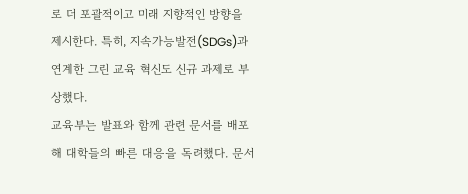로 더 포괄적이고 미래 지향적인 방향을 제시한다. 특히, 지속가능발전(SDGs)과 연계한 그린 교육 혁신도 신규 과제로 부상했다.
교육부는 발표와 함께 관련 문서를 배포해 대학들의 빠른 대응을 독려했다. 문서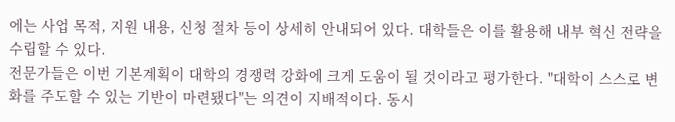에는 사업 목적, 지원 내용, 신청 절차 등이 상세히 안내되어 있다. 대학들은 이를 활용해 내부 혁신 전략을 수립할 수 있다.
전문가들은 이번 기본계획이 대학의 경쟁력 강화에 크게 도움이 될 것이라고 평가한다. "대학이 스스로 변화를 주도할 수 있는 기반이 마련됐다"는 의견이 지배적이다. 동시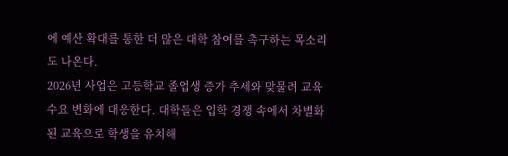에 예산 확대를 통한 더 많은 대학 참여를 촉구하는 목소리도 나온다.
2026년 사업은 고등학교 졸업생 증가 추세와 맞물려 교육 수요 변화에 대응한다. 대학들은 입학 경쟁 속에서 차별화된 교육으로 학생을 유치해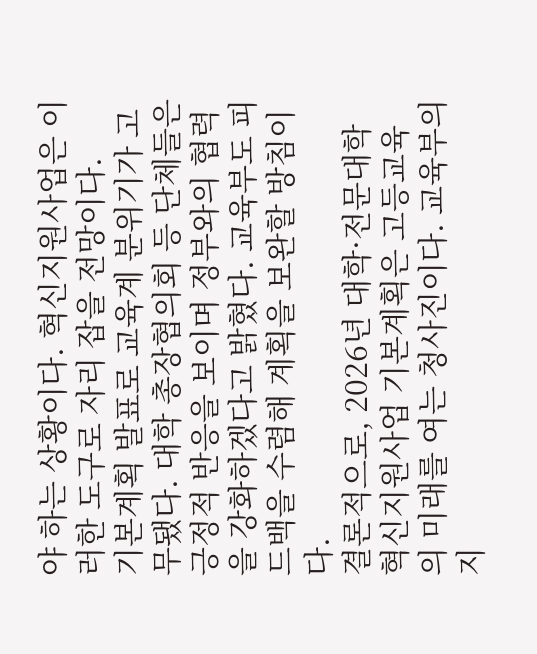야 하는 상황이다. 혁신지원사업은 이러한 도구로 자리 잡을 전망이다.
기본계획 발표로 교육계 분위기가 고무됐다. 대학 총장협의회 등 단체들은 긍정적 반응을 보이며 정부와의 협력을 강화하겠다고 밝혔다. 교육부도 피드백을 수렴해 계획을 보완할 방침이다.
결론적으로, 2026년 대학·전문대학 혁신지원사업 기본계획은 고등교육의 미래를 여는 청사진이다. 교육부의 지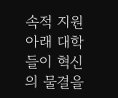속적 지원 아래 대학들이 혁신의 물결을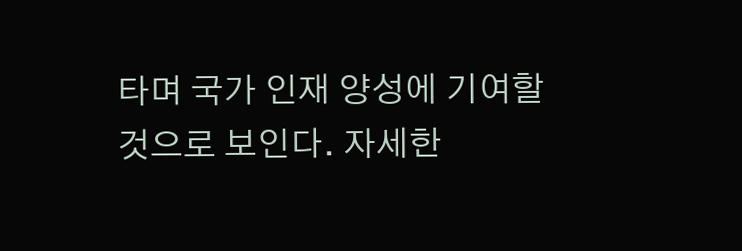타며 국가 인재 양성에 기여할 것으로 보인다. 자세한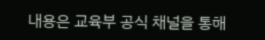내용은 교육부 공식 채널을 통해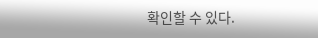확인할 수 있다.